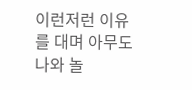이런저런 이유를 대며 아무도 나와 놀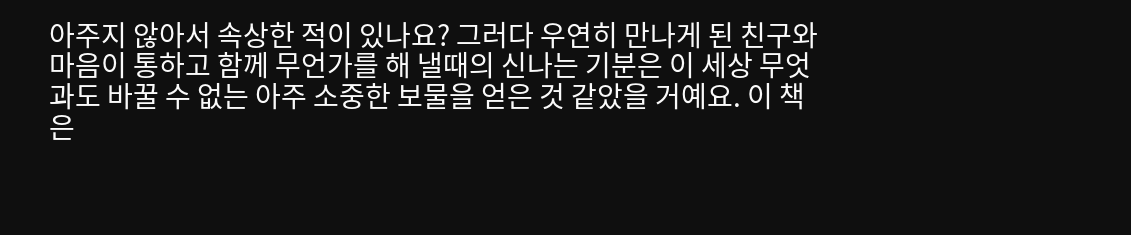아주지 않아서 속상한 적이 있나요? 그러다 우연히 만나게 된 친구와 마음이 통하고 함께 무언가를 해 낼때의 신나는 기분은 이 세상 무엇과도 바꿀 수 없는 아주 소중한 보물을 얻은 것 같았을 거예요. 이 책은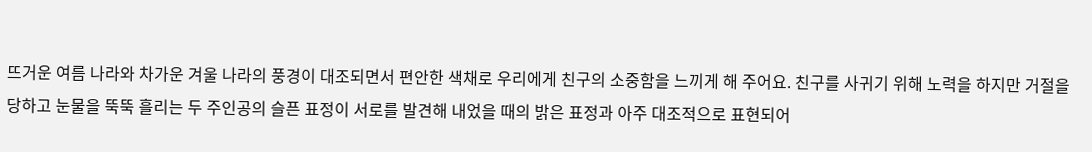뜨거운 여름 나라와 차가운 겨울 나라의 풍경이 대조되면서 편안한 색채로 우리에게 친구의 소중함을 느끼게 해 주어요. 친구를 사귀기 위해 노력을 하지만 거절을 당하고 눈물을 뚝뚝 흘리는 두 주인공의 슬픈 표정이 서로를 발견해 내었을 때의 밝은 표정과 아주 대조적으로 표현되어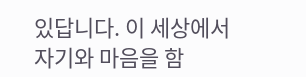있답니다. 이 세상에서 자기와 마음을 함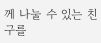께 나눌 수 있는 친구를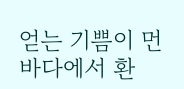얻는 기쁨이 먼 바다에서 환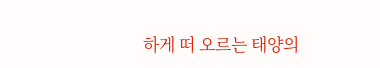하게 떠 오르는 태양의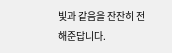빛과 같음을 잔잔히 전해준답니다.